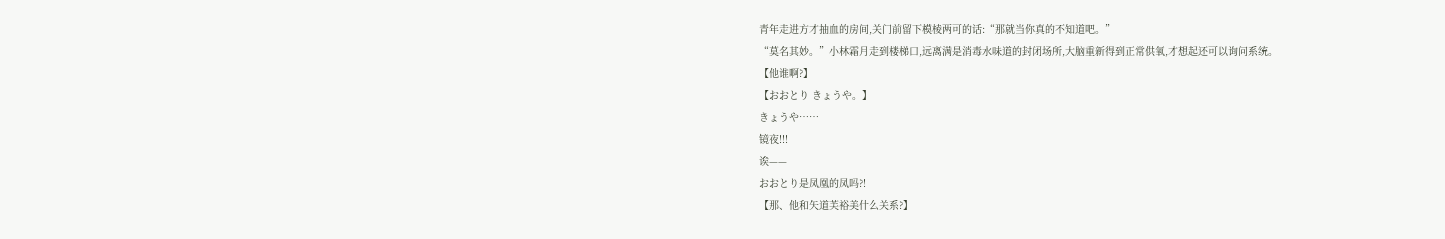青年走进方才抽血的房间,关门前留下模棱两可的话:“那就当你真的不知道吧。”
“莫名其妙。”小林霜月走到楼梯口,远离满是消毒水味道的封闭场所,大脑重新得到正常供氧,才想起还可以询问系统。
【他谁啊?】
【おおとり きょうや。】
きょうや……
镜夜!!!
诶——
おおとり是凤凰的凤吗?!
【那、他和矢道芙裕美什么关系?】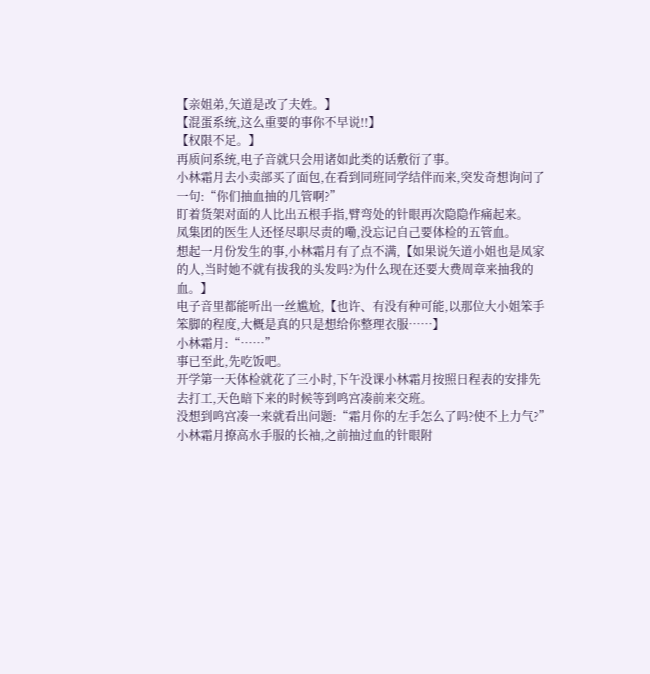【亲姐弟,矢道是改了夫姓。】
【混蛋系统,这么重要的事你不早说!!】
【权限不足。】
再质问系统,电子音就只会用诸如此类的话敷衍了事。
小林霜月去小卖部买了面包,在看到同班同学结伴而来,突发奇想询问了一句:“你们抽血抽的几管啊?”
盯着货架对面的人比出五根手指,臂弯处的针眼再次隐隐作痛起来。
凤集团的医生人还怪尽职尽责的嘞,没忘记自己要体检的五管血。
想起一月份发生的事,小林霜月有了点不满,【如果说矢道小姐也是凤家的人,当时她不就有拔我的头发吗?为什么现在还要大费周章来抽我的血。】
电子音里都能听出一丝尴尬,【也许、有没有种可能,以那位大小姐笨手笨脚的程度,大概是真的只是想给你整理衣服……】
小林霜月:“……”
事已至此,先吃饭吧。
开学第一天体检就花了三小时,下午没课小林霜月按照日程表的安排先去打工,天色暗下来的时候等到鸣宫凑前来交班。
没想到鸣宫凑一来就看出问题:“霜月你的左手怎么了吗?使不上力气?”
小林霜月撩高水手服的长袖,之前抽过血的针眼附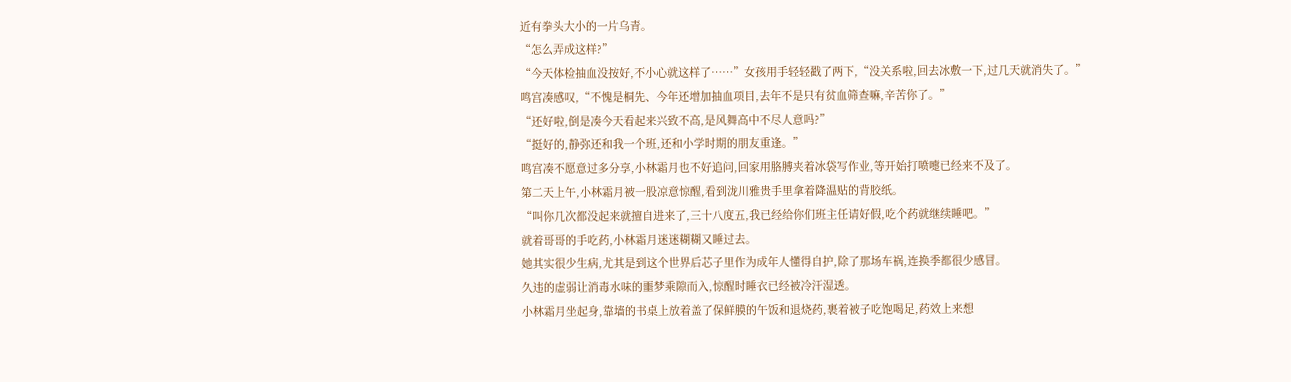近有拳头大小的一片乌青。
“怎么弄成这样?”
“今天体检抽血没按好,不小心就这样了……”女孩用手轻轻戳了两下,“没关系啦,回去冰敷一下,过几天就消失了。”
鸣宫凑感叹,“不愧是桐先、今年还增加抽血项目,去年不是只有贫血筛查嘛,辛苦你了。”
“还好啦,倒是凑今天看起来兴致不高,是风舞高中不尽人意吗?”
“挺好的,静弥还和我一个班,还和小学时期的朋友重逢。”
鸣宫凑不愿意过多分享,小林霜月也不好追问,回家用胳膊夹着冰袋写作业,等开始打喷嚏已经来不及了。
第二天上午,小林霜月被一股凉意惊醒,看到泷川雅贵手里拿着降温贴的背胶纸。
“叫你几次都没起来就擅自进来了,三十八度五,我已经给你们班主任请好假,吃个药就继续睡吧。”
就着哥哥的手吃药,小林霜月迷迷糊糊又睡过去。
她其实很少生病,尤其是到这个世界后芯子里作为成年人懂得自护,除了那场车祸,连换季都很少感冒。
久违的虚弱让消毒水味的噩梦乘隙而入,惊醒时睡衣已经被冷汗湿透。
小林霜月坐起身,靠墙的书桌上放着盖了保鲜膜的午饭和退烧药,裹着被子吃饱喝足,药效上来想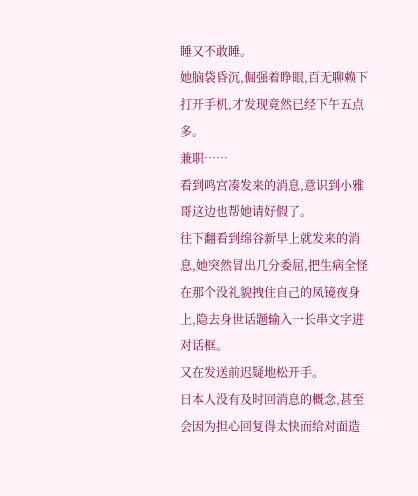睡又不敢睡。
她脑袋昏沉,倔强着睁眼,百无聊赖下打开手机,才发现竟然已经下午五点多。
兼职……
看到鸣宫凑发来的消息,意识到小雅哥这边也帮她请好假了。
往下翻看到绵谷新早上就发来的消息,她突然冒出几分委屈,把生病全怪在那个没礼貌拽住自己的凤镜夜身上,隐去身世话题输入一长串文字进对话框。
又在发送前迟疑地松开手。
日本人没有及时回消息的概念,甚至会因为担心回复得太快而给对面造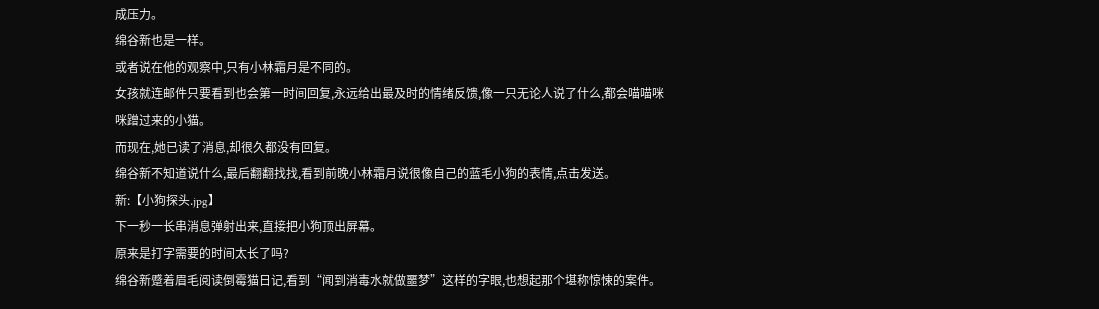成压力。
绵谷新也是一样。
或者说在他的观察中,只有小林霜月是不同的。
女孩就连邮件只要看到也会第一时间回复,永远给出最及时的情绪反馈,像一只无论人说了什么,都会喵喵咪咪蹭过来的小猫。
而现在,她已读了消息,却很久都没有回复。
绵谷新不知道说什么,最后翻翻找找,看到前晚小林霜月说很像自己的蓝毛小狗的表情,点击发送。
新:【小狗探头.jpg】
下一秒一长串消息弹射出来,直接把小狗顶出屏幕。
原来是打字需要的时间太长了吗?
绵谷新蹙着眉毛阅读倒霉猫日记,看到“闻到消毒水就做噩梦”这样的字眼,也想起那个堪称惊悚的案件。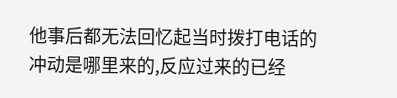他事后都无法回忆起当时拨打电话的冲动是哪里来的,反应过来的已经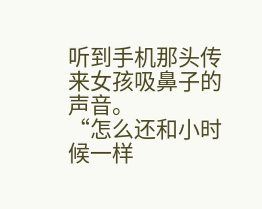听到手机那头传来女孩吸鼻子的声音。
“怎么还和小时候一样